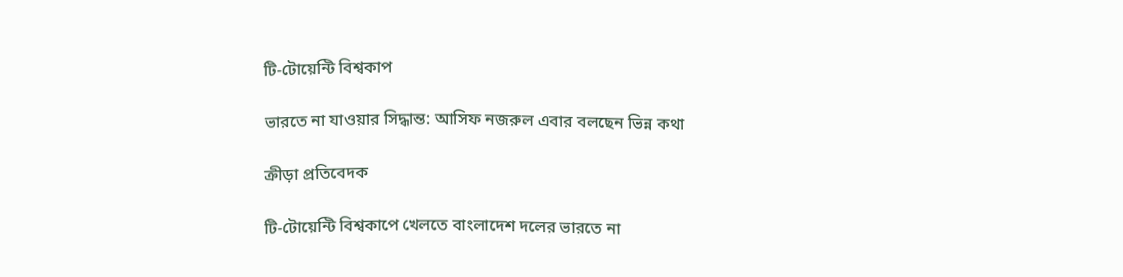টি-টোয়েন্টি বিশ্বকাপ

ভারতে না যাওয়ার সিদ্ধান্ত: আসিফ নজরুল এবার বলছেন ভিন্ন কথা

ক্রীড়া প্রতিবেদক

টি-টোয়েন্টি বিশ্বকাপে খেলতে বাংলাদেশ দলের ভারতে না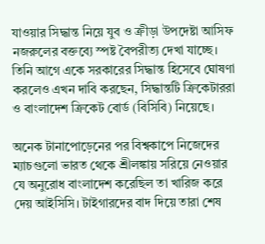যাওয়ার সিদ্ধান্ত নিয়ে যুব ও ক্রীড়া উপদেষ্টা আসিফ নজরুলের বক্তব্যে স্পষ্ট বৈপরীত্য দেখা যাচ্ছে। তিনি আগে একে সরকারের সিদ্ধান্ত হিসেবে ঘোষণা করলেও এখন দাবি করছেন, সিদ্ধান্তটি ক্রিকেটাররা ও বাংলাদেশ ক্রিকেট বোর্ড (বিসিবি) নিয়েছে।

অনেক টানাপোড়েনের পর বিশ্বকাপে নিজেদের ম্যাচগুলো ভারত থেকে শ্রীলঙ্কায় সরিয়ে নেওয়ার যে অনুরোধ বাংলাদেশ করেছিল তা খারিজ করে দেয় আইসিসি। টাইগারদের বাদ দিয়ে তারা শেষ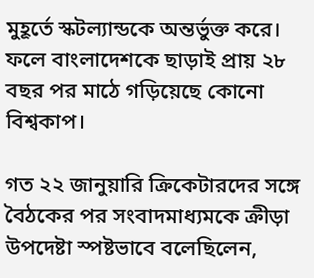মুহূর্তে স্কটল্যান্ডকে অন্তর্ভুক্ত করে। ফলে বাংলাদেশকে ছাড়াই প্রায় ২৮ বছর পর মাঠে গড়িয়েছে কোনো বিশ্বকাপ।

গত ২২ জানুয়ারি ক্রিকেটারদের সঙ্গে বৈঠকের পর সংবাদমাধ্যমকে ক্রীড়া উপদেষ্টা স্পষ্টভাবে বলেছিলেন,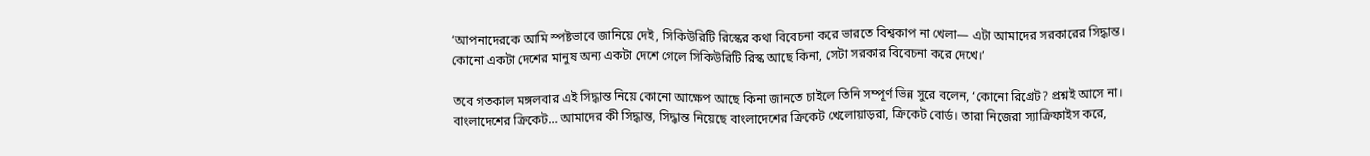‘আপনাদেরকে আমি স্পষ্টভাবে জানিয়ে দেই, সিকিউরিটি রিস্কের কথা বিবেচনা করে ভারতে বিশ্বকাপ না খেলা— এটা আমাদের সরকারের সিদ্ধান্ত। কোনো একটা দেশের মানুষ অন্য একটা দেশে গেলে সিকিউরিটি রিস্ক আছে কিনা, সেটা সরকার বিবেচনা করে দেখে।’

তবে গতকাল মঙ্গলবার এই সিদ্ধান্ত নিয়ে কোনো আক্ষেপ আছে কিনা জানতে চাইলে তিনি সম্পূর্ণ ভিন্ন সুরে বলেন, ‘কোনো রিগ্রেট? প্রশ্নই আসে না। বাংলাদেশের ক্রিকেট… আমাদের কী সিদ্ধান্ত, সিদ্ধান্ত নিয়েছে বাংলাদেশের ক্রিকেট খেলোয়াড়রা, ক্রিকেট বোর্ড। তারা নিজেরা স্যাক্রিফাইস করে,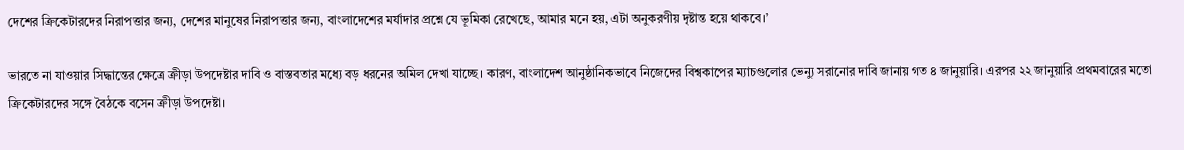দেশের ক্রিকেটারদের নিরাপত্তার জন্য, দেশের মানুষের নিরাপত্তার জন্য, বাংলাদেশের মর্যাদার প্রশ্নে যে ভূমিকা রেখেছে, আমার মনে হয়, এটা অনুকরণীয় দৃষ্টান্ত হয়ে থাকবে।’

ভারতে না যাওয়ার সিদ্ধান্তের ক্ষেত্রে ক্রীড়া উপদেষ্টার দাবি ও বাস্তবতার মধ্যে বড় ধরনের অমিল দেখা যাচ্ছে। কারণ, বাংলাদেশ আনুষ্ঠানিকভাবে নিজেদের বিশ্বকাপের ম্যাচগুলোর ভেন্যু সরানোর দাবি জানায় গত ৪ জানুয়ারি। এরপর ২২ জানুয়ারি প্রথমবারের মতো ক্রিকেটারদের সঙ্গে বৈঠকে বসেন ক্রীড়া উপদেষ্টা।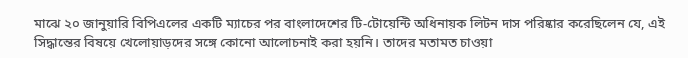মাঝে ২০ জানুয়ারি বিপিএলের একটি ম্যাচের পর বাংলাদেশের টি-টোয়েন্টি অধিনায়ক লিটন দাস পরিষ্কার করেছিলেন যে, এই সিদ্ধান্তের বিষয়ে খেলোয়াড়দের সঙ্গে কোনো আলোচনাই করা হয়নি। তাদের মতামত চাওয়া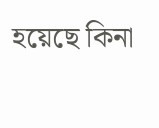হয়েছে কিনা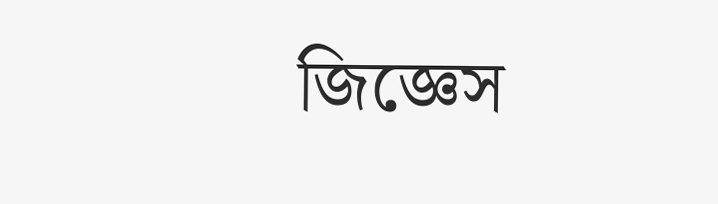জিজ্ঞেস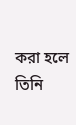করা হলে তিনি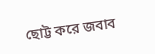ছোট্ট করে জবাব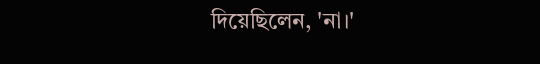দিয়েছিলেন, 'না।'